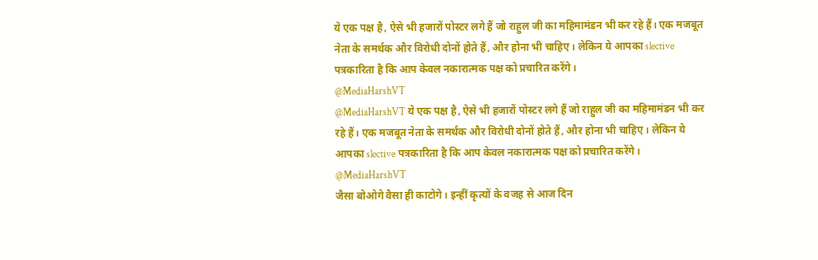ये एक पक्ष है, ऐसे भी हजारों पोस्टर लगे हैं जो राहुल जी का महिमामंडन भी कर रहे हैं। एक मजबूत नेता के समर्थक और विरोधी दोनों होते हैं, और होना भी चाहिए। लेकिन ये आपका slective पत्रकारिता है कि आप केवल नकारात्मक पक्ष को प्रचारित करेंगे।
@MediaHarshVT
@MediaHarshVT ये एक पक्ष है, ऐसे भी हजारों पोस्टर लगे हैं जो राहुल जी का महिमामंडन भी कर रहे हैं। एक मजबूत नेता के समर्थक और विरोधी दोनों होते हैं, और होना भी चाहिए। लेकिन ये आपका slective पत्रकारिता है कि आप केवल नकारात्मक पक्ष को प्रचारित करेंगे।
@MediaHarshVT
जैसा बोओगे वैसा ही काटोगे। इन्हीं कृत्यों के वजह से आज दिन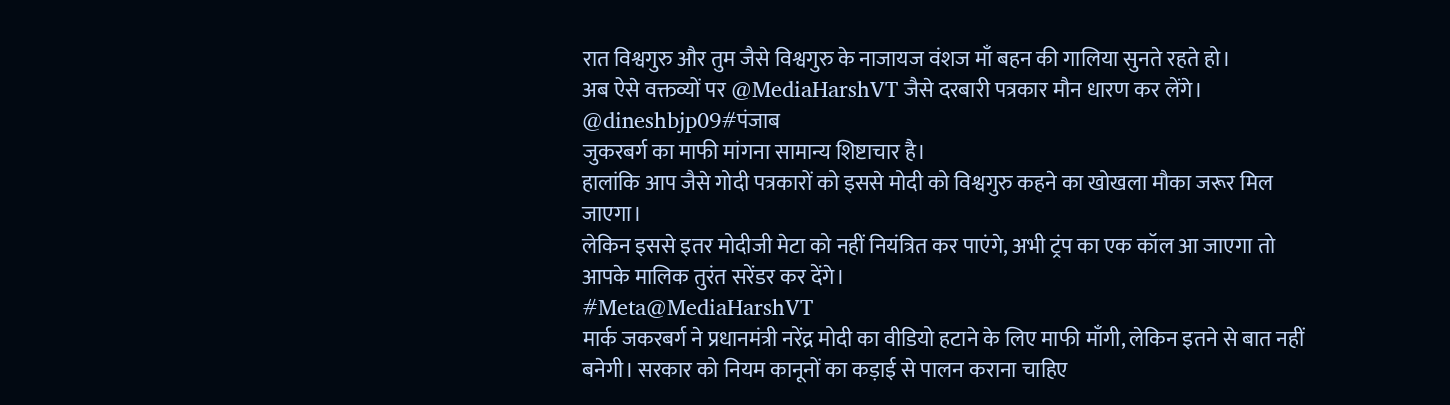रात विश्वगुरु और तुम जैसे विश्वगुरु के नाजायज वंशज माँ बहन की गालिया सुनते रहते हो।
अब ऐसे वक्तव्यों पर @MediaHarshVT जैसे दरबारी पत्रकार मौन धारण कर लेंगे।
@dineshbjp09#पंजाब
जुकरबर्ग का माफी मांगना सामान्य शिष्टाचार है।
हालांकि आप जैसे गोदी पत्रकारों को इससे मोदी को विश्वगुरु कहने का खोखला मौका जरूर मिल जाएगा।
लेकिन इससे इतर मोदीजी मेटा को नहीं नियंत्रित कर पाएंगे, अभी ट्रंप का एक कॉल आ जाएगा तो आपके मालिक तुरंत सरेंडर कर देंगे।
#Meta@MediaHarshVT
मार्क जकरबर्ग ने प्रधानमंत्री नरेंद्र मोदी का वीडियो हटाने के लिए माफी माँगी, लेकिन इतने से बात नहीं बनेगी। सरकार को नियम कानूनों का कड़ाई से पालन कराना चाहिए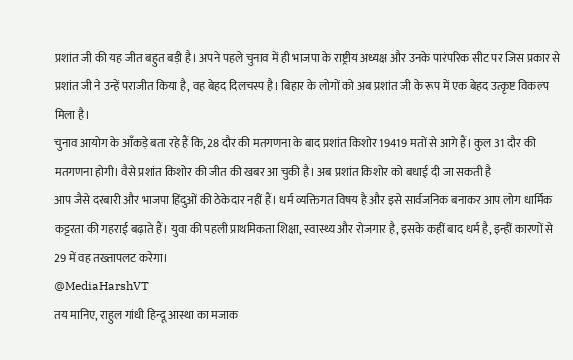प्रशांत जी की यह जीत बहुत बड़ी है। अपने पहले चुनाव में ही भाजपा के राष्ट्रीय अध्यक्ष और उनके पारंपरिक सीट पर जिस प्रकार से प्रशांत जी ने उन्हें पराजीत किया है, वह बेहद दिलचस्प है। बिहार के लोगों को अब प्रशांत जी के रूप में एक बेहद उत्कृष्ट विकल्प मिला है।
चुनाव आयोग के आँकड़े बता रहे हैं कि, 28 दौर की मतगणना के बाद प्रशांत किशोर 19419 मतों से आगे हैं। कुल 31 दौर की मतगणना होगी। वैसे प्रशांत किशोर की जीत की खबर आ चुकी है। अब प्रशांत किशोर को बधाई दी जा सकती है
आप जैसे दरबारी और भाजपा हिंदुओं की ठेकेदार नहीं हैं। धर्म व्यक्तिगत विषय है और इसे सार्वजनिक बनाकर आप लोग धार्मिक कट्टरता की गहराई बढ़ाते हैं। युवा की पहली प्राथमिकता शिक्षा, स्वास्थ्य और रोजगार है, इसके कहीं बाद धर्म है, इन्हीं कारणों से 29 में वह तख्तापलट करेगा।
@MediaHarshVT
तय मानिए, राहुल गांधी हिन्दू आस्था का मजाक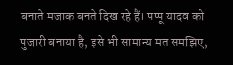बनाते मजाक बनते दिख रहे हैं। पप्पू यादव को पुजारी बनाया है, इसे भी सामान्य मत समझिए,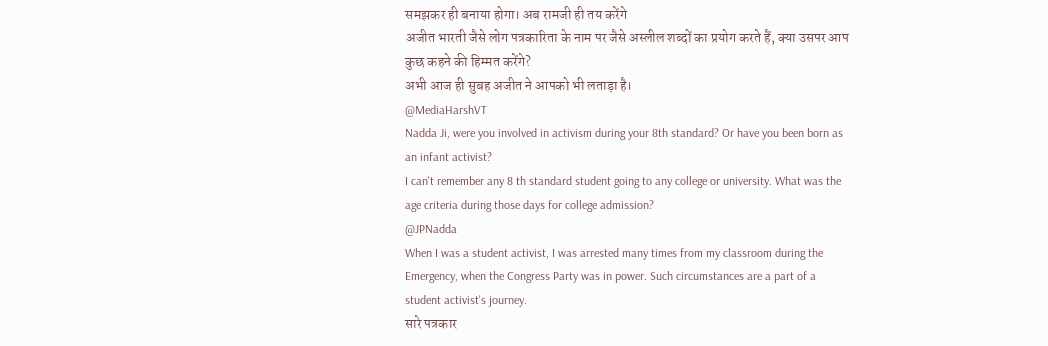समझकर ही बनाया होगा। अब रामजी ही तय करेंगे
अजीत भारती जैसे लोग पत्रकारिता के नाम पर जैसे अस्लील शब्दों का प्रयोग करते हैं, क्या उसपर आप कुछ कहने की हिम्मत करेंगे?
अभी आज ही सुबह अजीत ने आपको भी लताड़ा है।
@MediaHarshVT
Nadda Ji, were you involved in activism during your 8th standard? Or have you been born as an infant activist?
I can't remember any 8 th standard student going to any college or university. What was the age criteria during those days for college admission?
@JPNadda
When I was a student activist, I was arrested many times from my classroom during the Emergency, when the Congress Party was in power. Such circumstances are a part of a student activist's journey.
सारे पत्रकार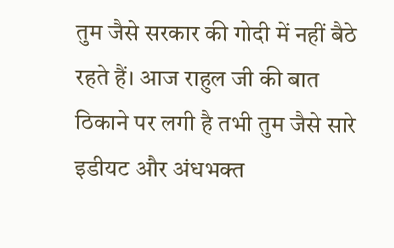तुम जैसे सरकार की गोदी में नहीं बैठे रहते हैं। आज राहुल जी की बात ठिकाने पर लगी है तभी तुम जैसे सारे इडीयट और अंधभक्त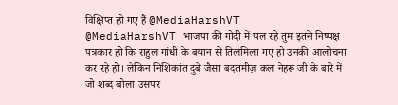विक्षिप्त हो गए हैं @MediaHarshVT
@MediaHarshVT भाजपा की गोदी में पल रहे तुम इतने निष्पक्ष पत्रकार हो कि राहुल गांधी के बयान से तिलमिला गए हो उनकी आलोचना कर रहे हो। लेकिन निशिकांत दुबे जैसा बदतमीज़ कल नेहरू जी के बारे में जो शब्द बोला उसपर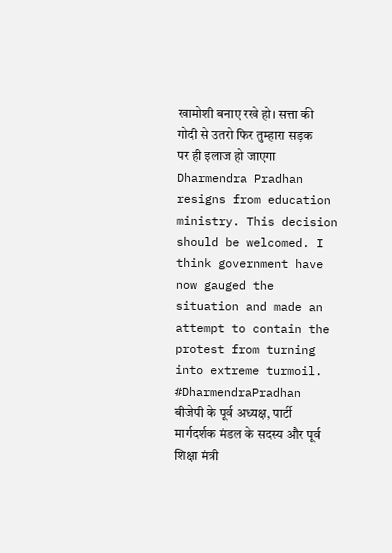खामोशी बनाए रखे हो। सत्ता की गोदी से उतरो फिर तुम्हारा सड़क पर ही इलाज हो जाएगा
Dharmendra Pradhan resigns from education ministry. This decision should be welcomed. I think government have now gauged the situation and made an attempt to contain the protest from turning into extreme turmoil.
#DharmendraPradhan
बीजेपी के पूर्व अध्यक्ष, पार्टी मार्गदर्शक मंडल के सदस्य और पूर्व शिक्षा मंत्री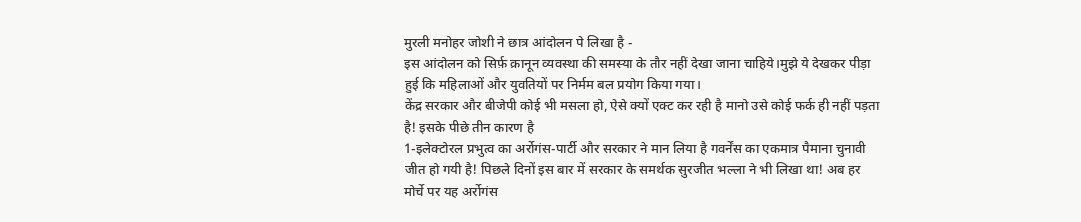मुरली मनोहर जोशी ने छात्र आंदोलन पे लिखा है -
इस आंदोलन को सिर्फ़ क़ानून व्यवस्था की समस्या के तौर नहीं देखा जाना चाहिये।मुझे ये देखकर पीड़ा हुई कि महिलाओं और युवतियों पर निर्मम बल प्रयोग किया गया।
केंद्र सरकार और बीजेपी कोई भी मसला हो, ऐसे क्यों एक्ट कर रही है मानो उसे कोई फर्क ही नहीं पड़ता है! इसके पीछे तीन कारण है
1-इलेक्टोरल प्रभुत्व का अर्रोगंस-पार्टी और सरकार ने मान लिया है गवर्नेंस का एकमात्र पैमाना चुनावी जीत हो गयी है! पिछले दिनों इस बार में सरकार के समर्थक सुरजीत भल्ला ने भी लिखा था! अब हर मोर्चे पर यह अर्रोगंस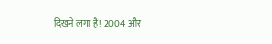दिखने लगा है! 2004 और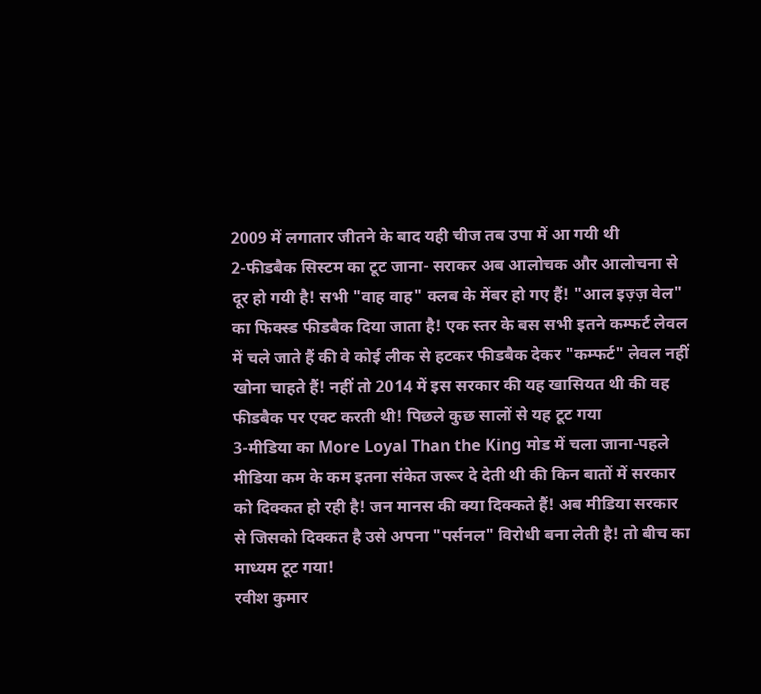2009 में लगातार जीतने के बाद यही चीज तब उपा में आ गयी थी
2-फीडबैक सिस्टम का टूट जाना- सराकर अब आलोचक और आलोचना से दूर हो गयी है! सभी "वाह वाह" क्लब के मेंबर हो गए हैं! "आल इज़्ज़ वेल" का फिक्स्ड फीडबैक दिया जाता है! एक स्तर के बस सभी इतने कम्फर्ट लेवल में चले जाते हैं की वे कोई लीक से हटकर फीडबैक देकर "कम्फर्ट" लेवल नहीं खोना चाहते हैं! नहीं तो 2014 में इस सरकार की यह खासियत थी की वह फीडबैक पर एक्ट करती थी! पिछले कुछ सालों से यह टूट गया
3-मीडिया का More Loyal Than the King मोड में चला जाना-पहले मीडिया कम के कम इतना संकेत जरूर दे देती थी की किन बातों में सरकार को दिक्कत हो रही है! जन मानस की क्या दिक्कते हैं! अब मीडिया सरकार से जिसको दिक्कत है उसे अपना "पर्सनल" विरोधी बना लेती है! तो बीच का माध्यम टूट गया!
रवीश कुमार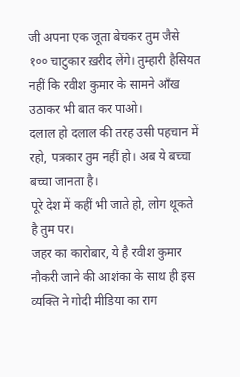जी अपना एक जूता बेचकर तुम जैसे १०० चाटुकार ख़रीद लेंगे। तुम्हारी हैसियत नहीं कि रवीश कुमार के सामने आँख उठाकर भी बात कर पाओ।
दलाल हो दलाल की तरह उसी पहचान में रहो, पत्रकार तुम नहीं हो। अब ये बच्चा बच्चा जानता है।
पूरे देश में कहीं भी जाते हो, लोग थूकते है तुम पर।
जहर का कारोबार, ये है रवीश कुमार
नौकरी जाने की आशंका के साथ ही इस व्यक्ति ने गोदी मीडिया का राग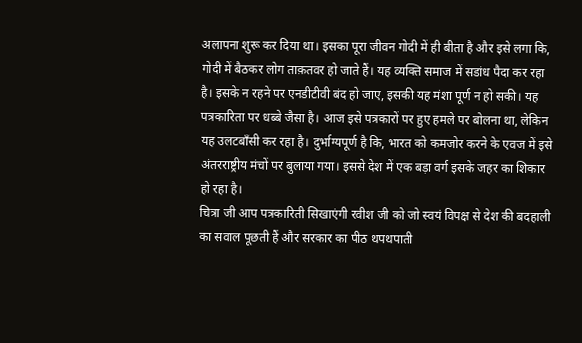अलापना शुरू कर दिया था। इसका पूरा जीवन गोदी में ही बीता है और इसे लगा कि, गोदी में बैठकर लोग ताक़तवर हो जाते हैं। यह व्यक्ति समाज में सडांध पैदा कर रहा है। इसके न रहने पर एनडीटीवी बंद हो जाए, इसकी यह मंशा पूर्ण न हो सकी। यह पत्रकारिता पर धब्बे जैसा है। आज इसे पत्रकारों पर हुए हमले पर बोलना था, लेकिन यह उलटबाँसी कर रहा है। दुर्भाग्यपूर्ण है कि, भारत को कमजोर करने के एवज में इसे अंतरराष्ट्रीय मंचों पर बुलाया गया। इससे देश में एक बड़ा वर्ग इसके जहर का शिकार हो रहा है।
चित्रा जी आप पत्रकारिती सिखाएंगी रवीश जी को जो स्वयं विपक्ष से देश की बदहाली का सवाल पूछती हैं और सरकार का पीठ थपथपाती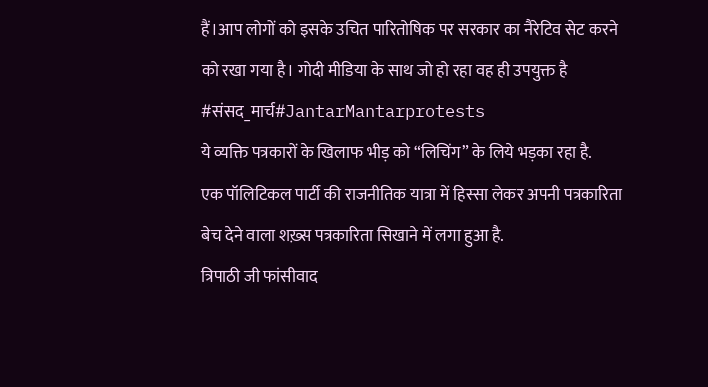हैं।आप लोगों को इसके उचित पारितोषिक पर सरकार का नैरेटिव सेट करने को रखा गया है। गोदी मीडिया के साथ जो हो रहा वह ही उपयुक्त है #संसद_मार्च#JantarMantarprotests
ये व्यक्ति पत्रकारों के खिलाफ भीड़ को “लिचिंग” के लिये भड़का रहा है.
एक पॉलिटिकल पार्टी की राजनीतिक यात्रा में हिस्सा लेकर अपनी पत्रकारिता बेच देने वाला शख़्स पत्रकारिता सिखाने में लगा हुआ है.
त्रिपाठी जी फांसीवाद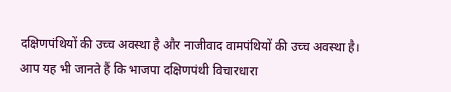दक्षिणपंथियों की उच्च अवस्था है और नाजीवाद वामपंथियों की उच्च अवस्था है। आप यह भी जानते हैं कि भाजपा दक्षिणपंथी विचारधारा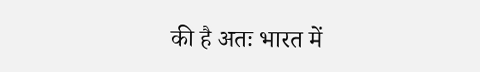की है अतः भारत में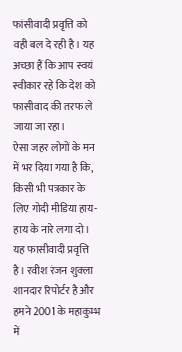फांसीवादी प्रवृत्ति को वही बल दे रही है। यह अच्छा हैं कि आप स्वयं स्वीकार रहे कि देश को फासीवाद की तरफ ले जाया जा रहा।
ऐसा जहर लोगों के मन में भर दिया गया है कि, किसी भी पत्रकार के लिए गोदी मीडिया हाय-हाय के नारे लगा दो। यह फासीवादी प्रवृत्ति है। रवीश रंजन शुक्ला शानदार रिपोर्टर है और हमने 2001 के महाकुम्भ में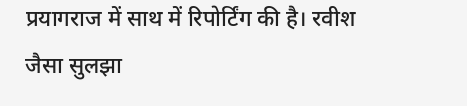प्रयागराज में साथ में रिपोर्टिंग की है। रवीश जैसा सुलझा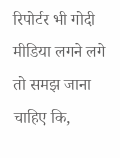रिपोर्टर भी गोदी मीडिया लगने लगे तो समझ जाना चाहिए कि,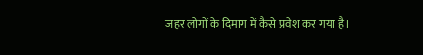जहर लोगों के दिमाग में कैसे प्रवेश कर गया है।